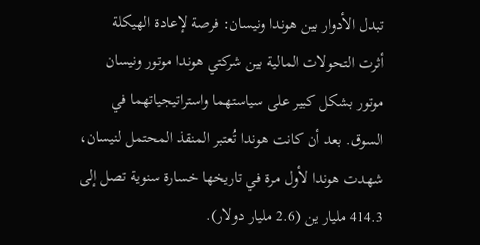تبدل الأدوار بين هوندا ونيسان: فرصة لإعادة الهيكلة
أثرت التحولات المالية بين شركتي هوندا موتور ونيسان موتور بشكل كبير على سياستهما واستراتيجياتهما في السوق. بعد أن كانت هوندا تُعتبر المنقذ المحتمل لنيسان، شهدت هوندا لأول مرة في تاريخها خسارة سنوية تصل إلى 414.3 مليار ين (2.6 مليار دولار).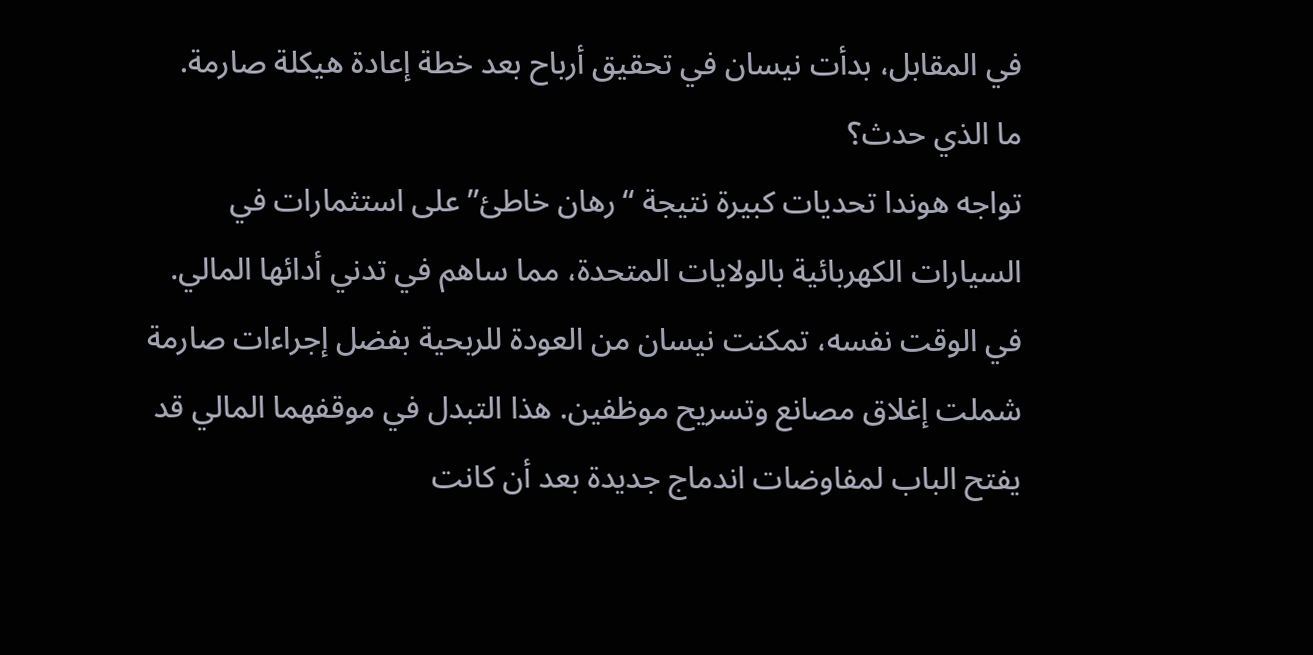في المقابل، بدأت نيسان في تحقيق أرباح بعد خطة إعادة هيكلة صارمة.
ما الذي حدث؟
تواجه هوندا تحديات كبيرة نتيجة “رهان خاطئ” على استثمارات في السيارات الكهربائية بالولايات المتحدة، مما ساهم في تدني أدائها المالي. في الوقت نفسه، تمكنت نيسان من العودة للربحية بفضل إجراءات صارمة شملت إغلاق مصانع وتسريح موظفين. هذا التبدل في موقفهما المالي قد يفتح الباب لمفاوضات اندماج جديدة بعد أن كانت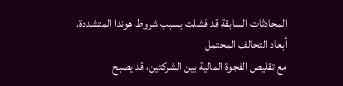المحادثات السابقة قد فشلت بسبب شروط هوندا المتشددة.
أبعاد التحالف المحتمل
مع تقليص الفجوة المالية بين الشركتين، قد يصبح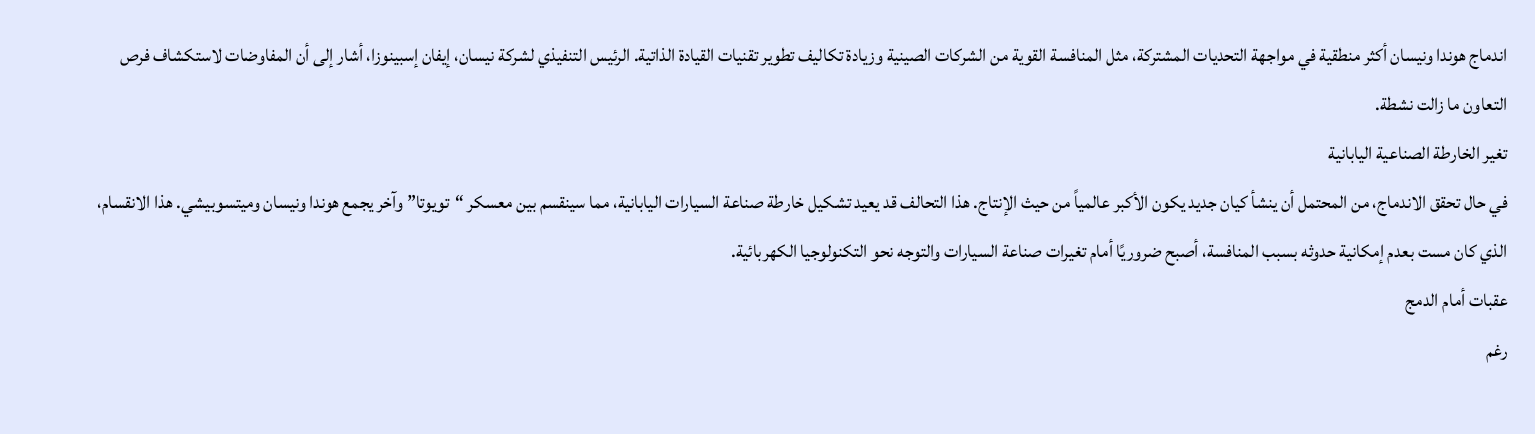اندماج هوندا ونيسان أكثر منطقية في مواجهة التحديات المشتركة، مثل المنافسة القوية من الشركات الصينية وزيادة تكاليف تطوير تقنيات القيادة الذاتية. الرئيس التنفيذي لشركة نيسان، إيفان إسبينوزا، أشار إلى أن المفاوضات لاستكشاف فرص التعاون ما زالت نشطة.
تغير الخارطة الصناعية اليابانية
في حال تحقق الاندماج، من المحتمل أن ينشأ كيان جديد يكون الأكبر عالمياً من حيث الإنتاج. هذا التحالف قد يعيد تشكيل خارطة صناعة السيارات اليابانية، مما سينقسم بين معسكر “تويوتا” وآخر يجمع هوندا ونيسان وميتسوبيشي. هذا الانقسام، الذي كان مست بعدم إمكانية حدوثه بسبب المنافسة، أصبح ضروريًا أمام تغيرات صناعة السيارات والتوجه نحو التكنولوجيا الكهربائية.
عقبات أمام الدمج
رغم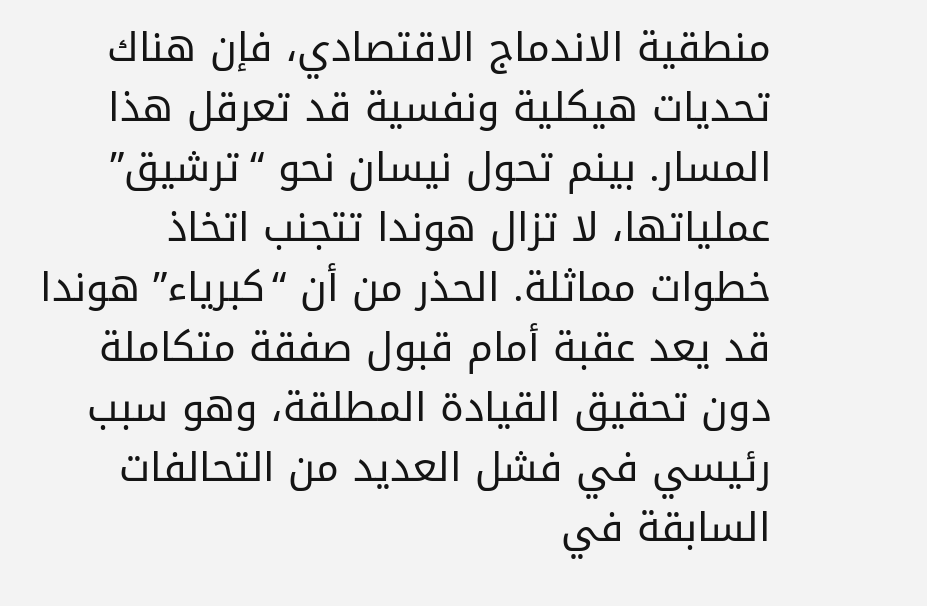منطقية الاندماج الاقتصادي، فإن هناك تحديات هيكلية ونفسية قد تعرقل هذا المسار. بينم تحول نيسان نحو “ترشيق” عملياتها، لا تزال هوندا تتجنب اتخاذ خطوات مماثلة. الحذر من أن “كبرياء” هوندا قد يعد عقبة أمام قبول صفقة متكاملة دون تحقيق القيادة المطلقة، وهو سبب رئيسي في فشل العديد من التحالفات السابقة في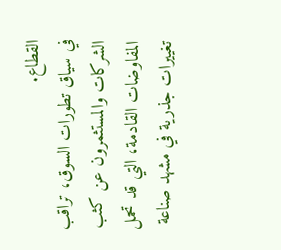القطاع.
في سياق تطورات السوق، تراقب الشركات والمستثمرون عن كثب المفاوضات القادمة، التي قد تحمل تغييرات جذرية في مشهد صناعة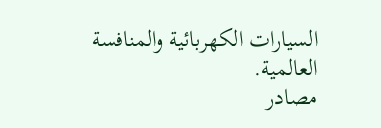السيارات الكهربائية والمنافسة العالمية.
مصادر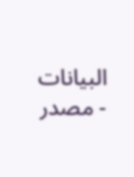البيانات
- مصدر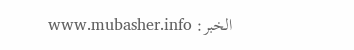الخبر: www.mubasher.info